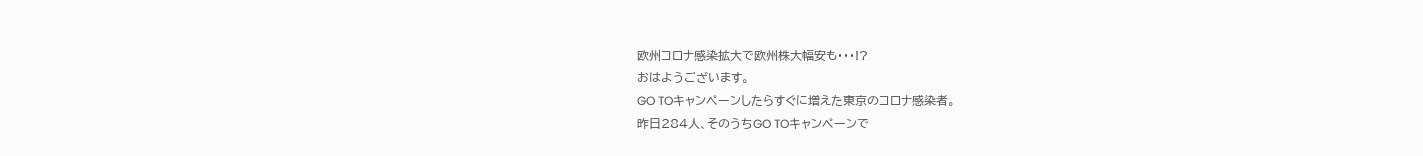欧州コロナ感染拡大で欧州株大幅安も・・・!?
おはようございます。
GO TOキャンペーンしたらすぐに増えた東京のコロナ感染者。
昨日284人、そのうちGO TOキャンペーンで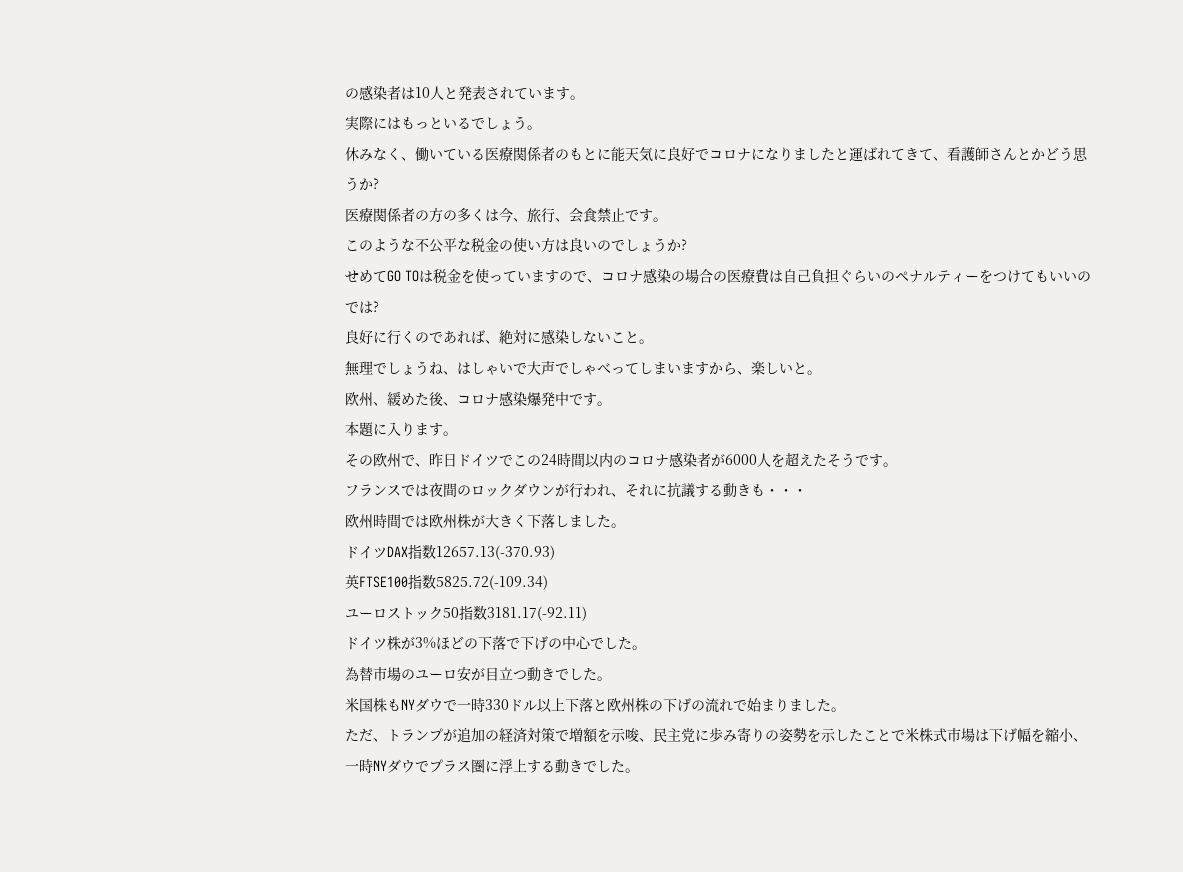の感染者は10人と発表されています。
実際にはもっといるでしょう。
休みなく、働いている医療関係者のもとに能天気に良好でコロナになりましたと運ばれてきて、看護師さんとかどう思うか?
医療関係者の方の多くは今、旅行、会食禁止です。
このような不公平な税金の使い方は良いのでしょうか?
せめてGO TOは税金を使っていますので、コロナ感染の場合の医療費は自己負担ぐらいのペナルティーをつけてもいいのでは?
良好に行くのであれば、絶対に感染しないこと。
無理でしょうね、はしゃいで大声でしゃべってしまいますから、楽しいと。
欧州、緩めた後、コロナ感染爆発中です。
本題に入ります。
その欧州で、昨日ドイツでこの24時間以内のコロナ感染者が6000人を超えたそうです。
フランスでは夜間のロックダウンが行われ、それに抗議する動きも・・・
欧州時間では欧州株が大きく下落しました。
ドイツDAX指数12657.13(-370.93)
英FTSE100指数5825.72(-109.34)
ユーロストック50指数3181.17(-92.11)
ドイツ株が3%ほどの下落で下げの中心でした。
為替市場のユーロ安が目立つ動きでした。
米国株もNYダウで一時330ドル以上下落と欧州株の下げの流れで始まりました。
ただ、トランプが追加の経済対策で増額を示唆、民主党に歩み寄りの姿勢を示したことで米株式市場は下げ幅を縮小、一時NYダウでプラス圏に浮上する動きでした。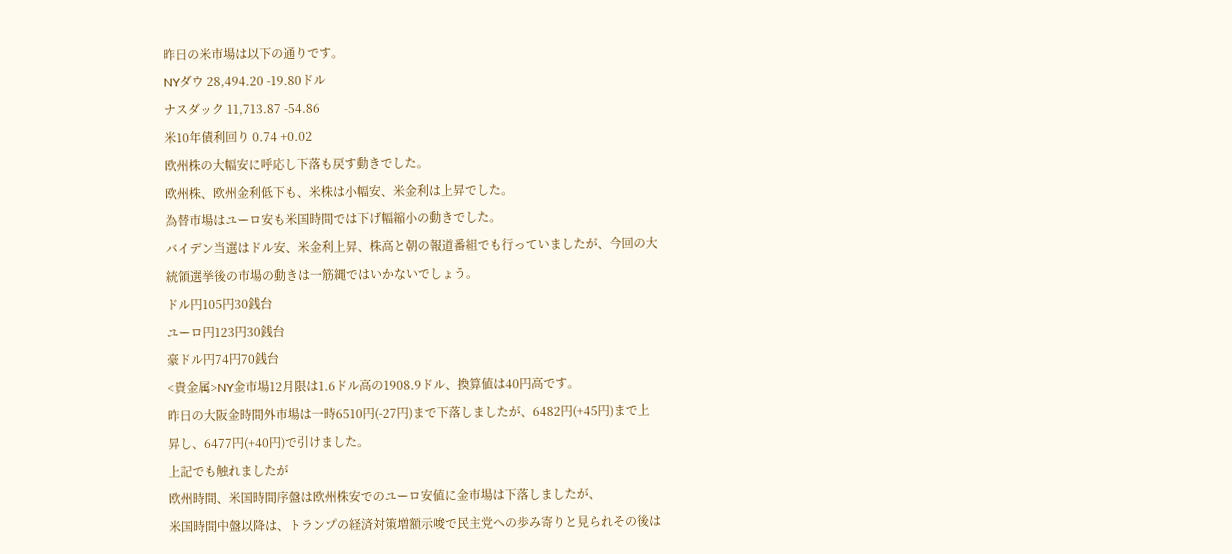昨日の米市場は以下の通りです。
NYダウ 28,494.20 -19.80ドル
ナスダック 11,713.87 -54.86
米10年債利回り 0.74 +0.02
欧州株の大幅安に呼応し下落も戻す動きでした。
欧州株、欧州金利低下も、米株は小幅安、米金利は上昇でした。
為替市場はユーロ安も米国時間では下げ幅縮小の動きでした。
バイデン当選はドル安、米金利上昇、株高と朝の報道番組でも行っていましたが、今回の大統領選挙後の市場の動きは一筋縄ではいかないでしょう。
ドル円105円30銭台
ユーロ円123円30銭台
豪ドル円74円70銭台
<貴金属>NY金市場12月限は1.6ドル高の1908.9ドル、換算値は40円高です。
昨日の大阪金時間外市場は一時6510円(-27円)まで下落しましたが、6482円(+45円)まで上昇し、6477円(+40円)で引けました。
上記でも触れましたが
欧州時間、米国時間序盤は欧州株安でのユーロ安値に金市場は下落しましたが、
米国時間中盤以降は、トランプの経済対策増額示唆で民主党への歩み寄りと見られその後は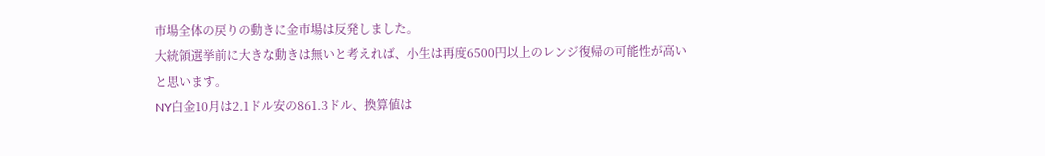市場全体の戻りの動きに金市場は反発しました。
大統領選挙前に大きな動きは無いと考えれば、小生は再度6500円以上のレンジ復帰の可能性が高いと思います。
NY白金10月は2.1ドル安の861.3ドル、換算値は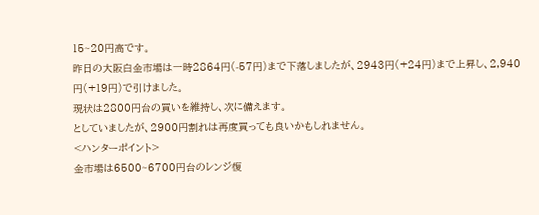15~20円高です。
昨日の大阪白金市場は一時2864円(-57円)まで下落しましたが、2943円(+24円)まで上昇し、2,940円(+19円)で引けました。
現状は2800円台の買いを維持し、次に備えます。
としていましたが、2900円割れは再度買っても良いかもしれません。
<ハンターポイント>
金市場は6500~6700円台のレンジ復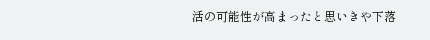活の可能性が高まったと思いきや下落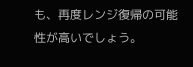も、再度レンジ復帰の可能性が高いでしょう。